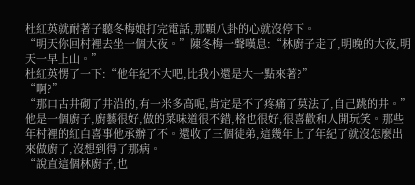杜紅英就耐著子聽冬梅娘打完電話,那顆八卦的心就沒停下。
“明天你回村裡去坐一個大夜。”陳冬梅一聲嘆息:“林廚子走了,明晚的大夜,明天一早上山。”
杜紅英愣了一下:“他年紀不大吧,比我小還是大一點來著?”
“啊?”
“那口古井砌了井沿的,有一米多高呢,肯定是不了疼痛了莫法了,自己跳的井。”
他是一個廚子,廚藝很好,做的菜味道很不錯,格也很好,很喜歡和人開玩笑。那些年村裡的紅白喜事他承辦了不。還收了三個徒弟,這幾年上了年紀了就沒怎麼出來做廚了,沒想到得了那病。
“說直這個林廚子,也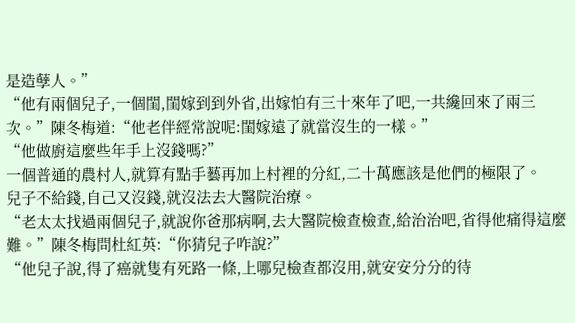是造孽人。”
“他有兩個兒子,一個閨,閨嫁到到外省,出嫁怕有三十來年了吧,一共纔回來了兩三次。”陳冬梅道:“他老伴經常說呢:閨嫁遠了就當沒生的一樣。”
“他做廚這麼些年手上沒錢嗎?”
一個普通的農村人,就算有點手藝再加上村裡的分紅,二十萬應該是他們的極限了。
兒子不給錢,自己又沒錢,就沒法去大醫院治療。
“老太太找過兩個兒子,就說你爸那病啊,去大醫院檢查檢查,給治治吧,省得他痛得這麼難。”陳冬梅問杜紅英:“你猜兒子咋說?”
“他兒子說,得了癌就隻有死路一條,上哪兒檢查都沒用,就安安分分的待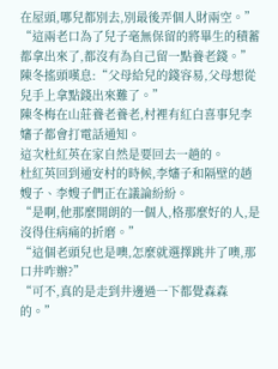在屋頭,哪兒都別去,別最後弄個人財兩空。”
“這兩老口為了兒子毫無保留的將畢生的積蓄都拿出來了,都沒有為自己留一點養老錢。”陳冬搖頭嘆息:“父母給兒的錢容易,父母想從兒手上拿點錢出來難了。”
陳冬梅在山莊養老養老,村裡有紅白喜事兒李嬸子都會打電話通知。
這次杜紅英在家自然是要回去一趟的。
杜紅英回到通安村的時候,李嬸子和隔壁的趙嫂子、李嫂子們正在議論紛紛。
“是啊,他那麼開朗的一個人,格那麼好的人,是沒得住病痛的折磨。”
“這個老頭兒也是噢,怎麼就選擇跳井了噢,那口井咋辦?”
“可不,真的是走到井邊過一下都覺森森的。”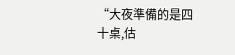“大夜準備的是四十桌,估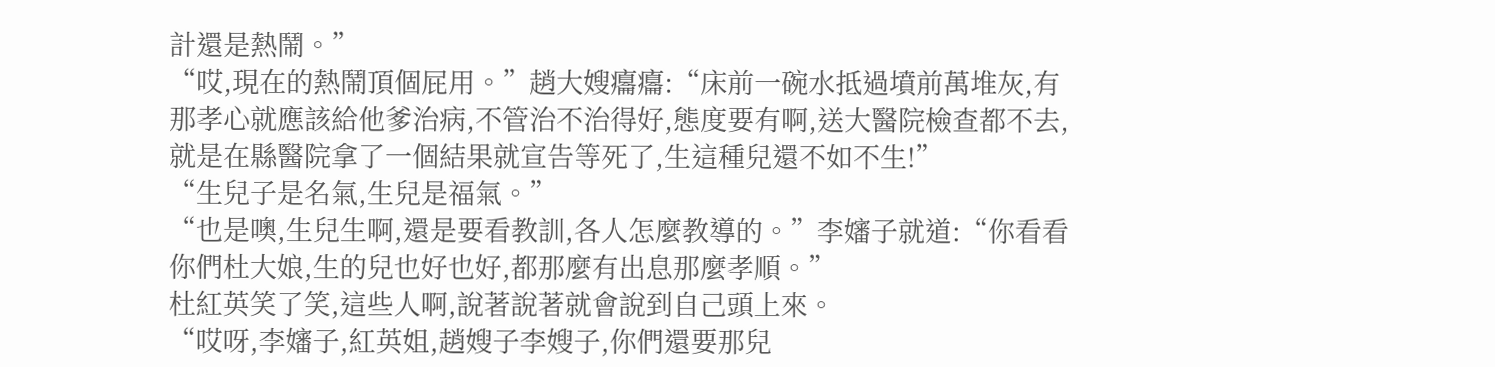計還是熱鬧。”
“哎,現在的熱鬧頂個屁用。”趙大嫂癟癟:“床前一碗水抵過墳前萬堆灰,有那孝心就應該給他爹治病,不管治不治得好,態度要有啊,送大醫院檢查都不去,就是在縣醫院拿了一個結果就宣告等死了,生這種兒還不如不生!”
“生兒子是名氣,生兒是福氣。”
“也是噢,生兒生啊,還是要看教訓,各人怎麼教導的。”李嬸子就道:“你看看你們杜大娘,生的兒也好也好,都那麼有出息那麼孝順。”
杜紅英笑了笑,這些人啊,說著說著就會說到自己頭上來。
“哎呀,李嬸子,紅英姐,趙嫂子李嫂子,你們還要那兒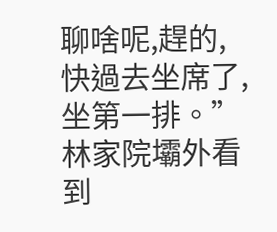聊啥呢,趕的,快過去坐席了,坐第一排。”
林家院壩外看到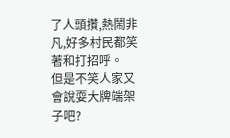了人頭攢,熱鬧非凡,好多村民都笑著和打招呼。
但是不笑人家又會說耍大牌端架子吧?